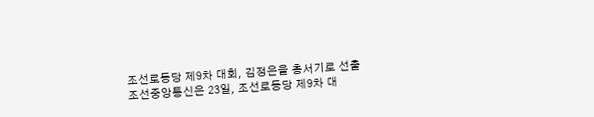조선로동당 제9차 대회, 김정은을 총서기로 선출
조선중앙통신은 23일, 조선로동당 제9차 대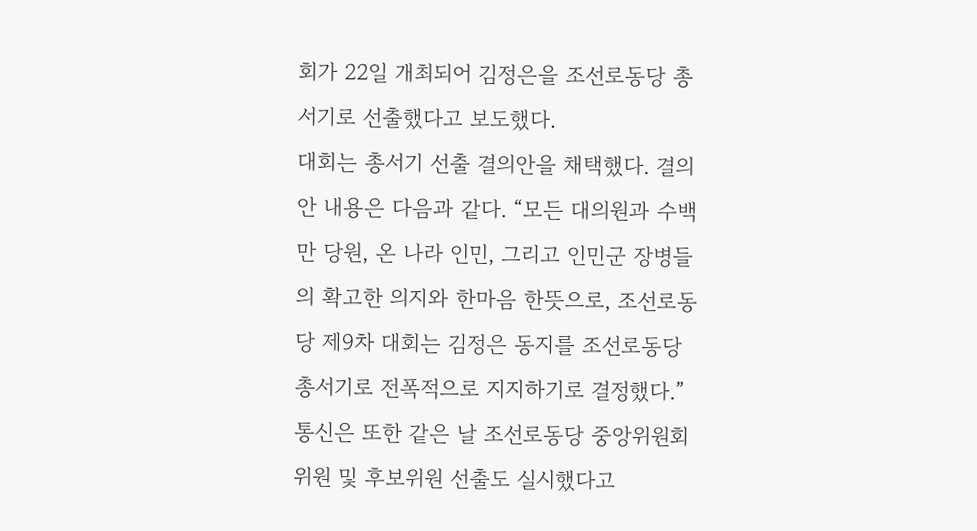회가 22일 개최되어 김정은을 조선로동당 총서기로 선출했다고 보도했다.
대회는 총서기 선출 결의안을 채택했다. 결의안 내용은 다음과 같다. “모든 대의원과 수백만 당원, 온 나라 인민, 그리고 인민군 장병들의 확고한 의지와 한마음 한뜻으로, 조선로동당 제9차 대회는 김정은 동지를 조선로동당 총서기로 전폭적으로 지지하기로 결정했다.”
통신은 또한 같은 날 조선로동당 중앙위원회 위원 및 후보위원 선출도 실시했다고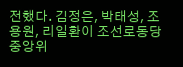전했다. 김정은, 박태성, 조용원, 리일환이 조선로동당 중앙위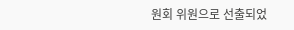원회 위원으로 선출되었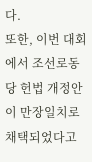다.
또한, 이번 대회에서 조선로동당 헌법 개정안이 만장일치로 채택되었다고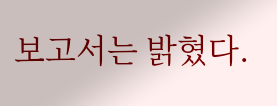보고서는 밝혔다.